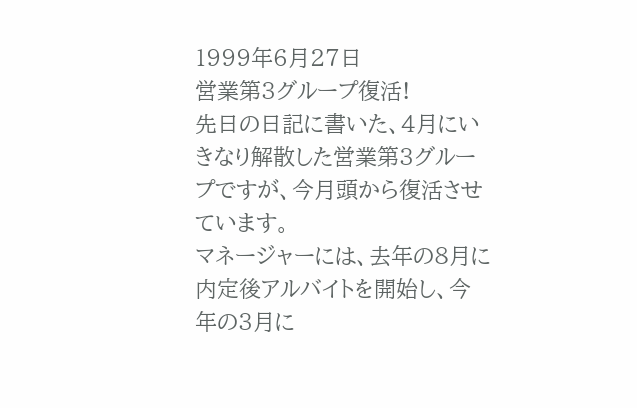1999年6月27日
営業第3グループ復活!
先日の日記に書いた、4月にいきなり解散した営業第3グループですが、今月頭から復活させています。
マネージャーには、去年の8月に内定後アルバイトを開始し、今年の3月に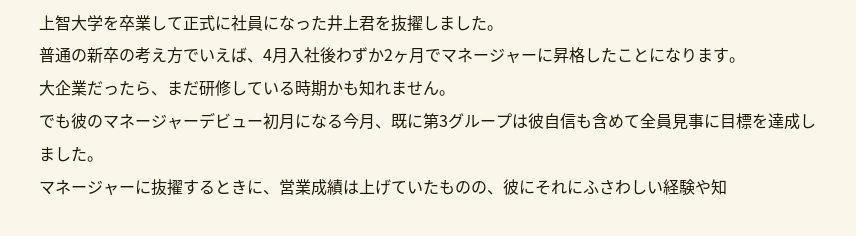上智大学を卒業して正式に社員になった井上君を抜擢しました。
普通の新卒の考え方でいえば、4月入社後わずか2ヶ月でマネージャーに昇格したことになります。
大企業だったら、まだ研修している時期かも知れません。
でも彼のマネージャーデビュー初月になる今月、既に第3グループは彼自信も含めて全員見事に目標を達成しました。
マネージャーに抜擢するときに、営業成績は上げていたものの、彼にそれにふさわしい経験や知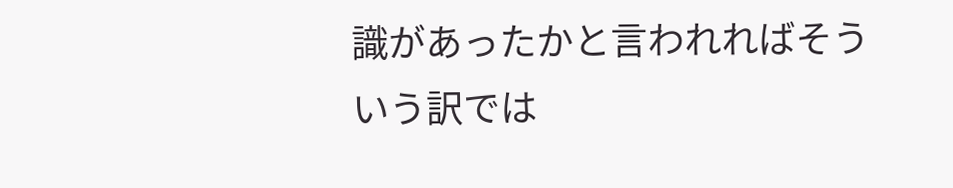識があったかと言われればそういう訳では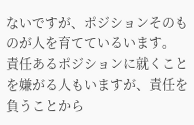ないですが、ポジションそのものが人を育てているいます。
責任あるポジションに就くことを嫌がる人もいますが、責任を負うことから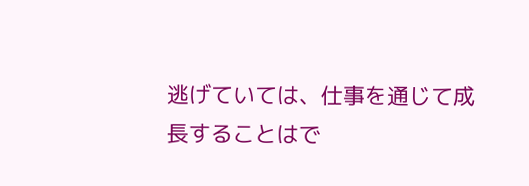逃げていては、仕事を通じて成長することはで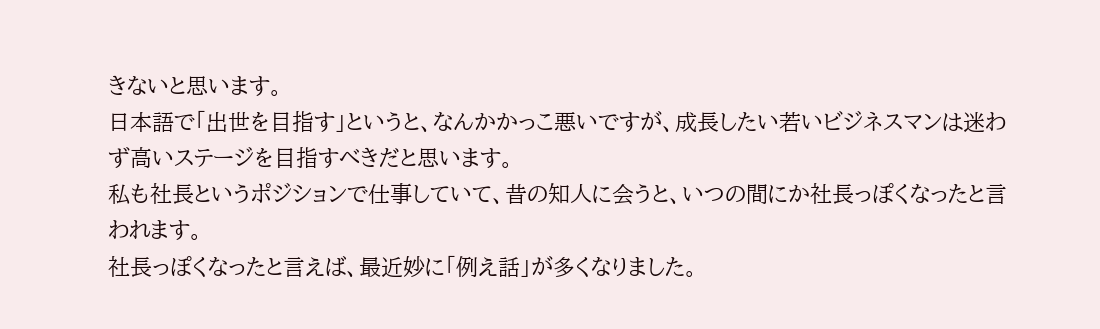きないと思います。
日本語で「出世を目指す」というと、なんかかっこ悪いですが、成長したい若いビジネスマンは迷わず高いステージを目指すべきだと思います。
私も社長というポジションで仕事していて、昔の知人に会うと、いつの間にか社長っぽくなったと言われます。
社長っぽくなったと言えば、最近妙に「例え話」が多くなりました。